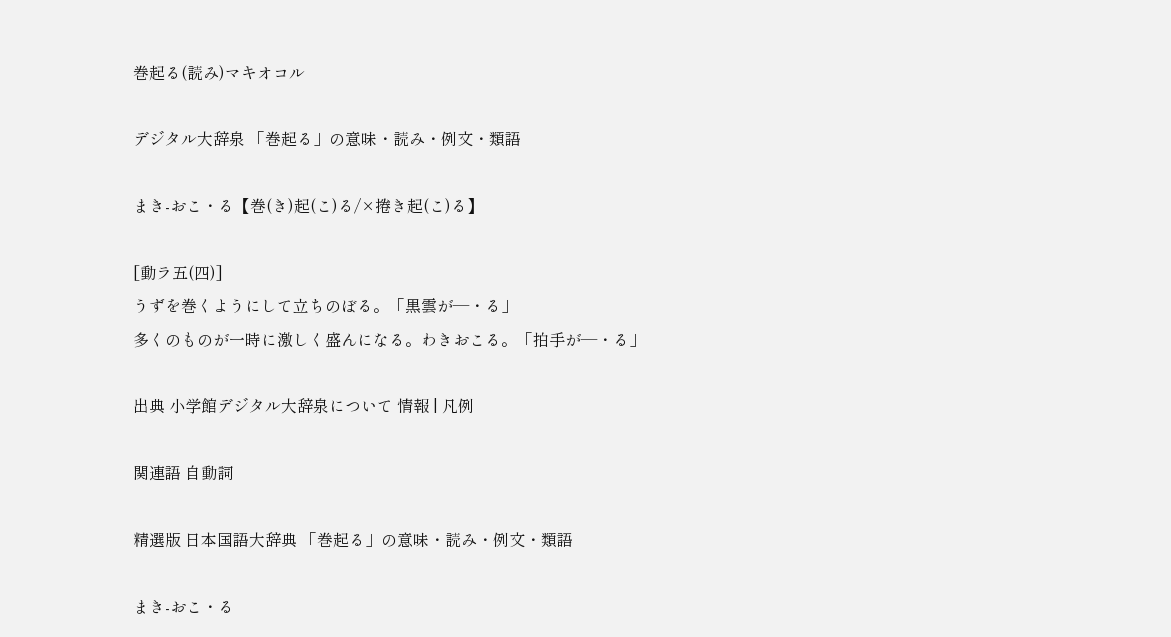巻起る(読み)マキオコル

デジタル大辞泉 「巻起る」の意味・読み・例文・類語

まき‐おこ・る【巻(き)起(こ)る/×捲き起(こ)る】

[動ラ五(四)]
うずを巻くようにして立ちのぼる。「黒雲が―・る」
多くのものが一時に激しく盛んになる。わきおこる。「拍手が―・る」

出典 小学館デジタル大辞泉について 情報 | 凡例

関連語 自動詞

精選版 日本国語大辞典 「巻起る」の意味・読み・例文・類語

まき‐おこ・る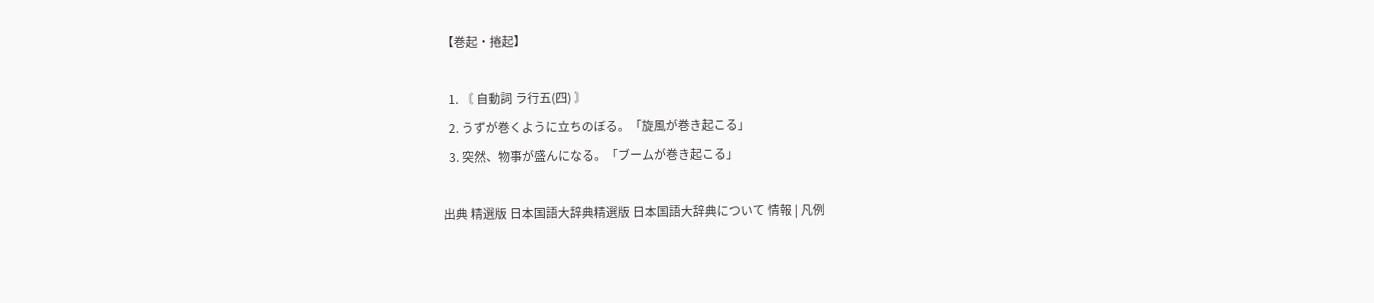【巻起・捲起】

  1. 〘 自動詞 ラ行五(四) 〙
  2. うずが巻くように立ちのぼる。「旋風が巻き起こる」
  3. 突然、物事が盛んになる。「ブームが巻き起こる」

出典 精選版 日本国語大辞典精選版 日本国語大辞典について 情報 | 凡例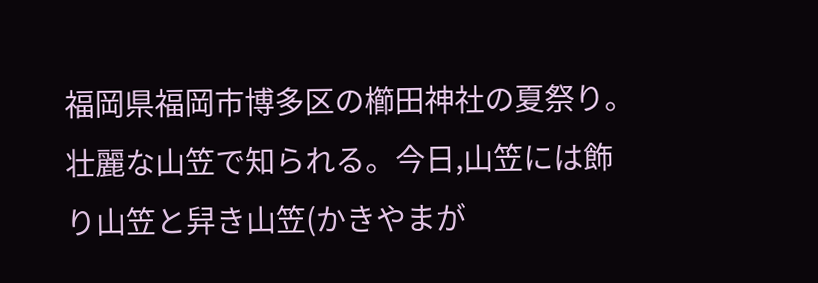福岡県福岡市博多区の櫛田神社の夏祭り。壮麗な山笠で知られる。今日,山笠には飾り山笠と舁き山笠(かきやまが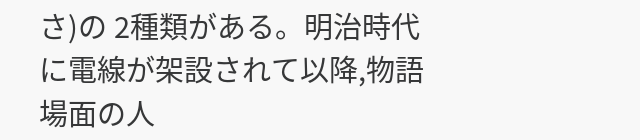さ)の 2種類がある。明治時代に電線が架設されて以降,物語場面の人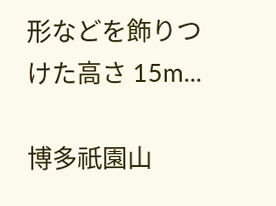形などを飾りつけた高さ 15m...

博多祇園山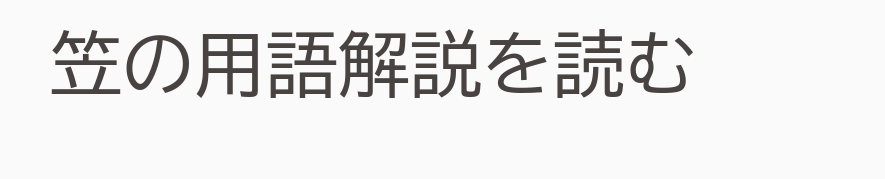笠の用語解説を読む